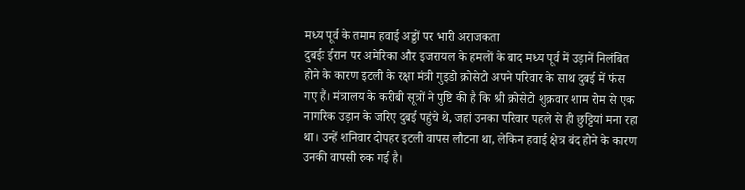मध्य पूर्व के तमाम हवाई अड्डों पर भारी अराजकता
दुबईः ईरान पर अमेरिका और इजरायल के हमलों के बाद मध्य पूर्व में उड़ानें निलंबित होने के कारण इटली के रक्षा मंत्री गुइडो क्रोसेटो अपने परिवार के साथ दुबई में फंस गए हैं। मंत्रालय के करीबी सूत्रों ने पुष्टि की है कि श्री क्रोसेटो शुक्रवार शाम रोम से एक नागरिक उड़ान के जरिए दुबई पहुंचे थे, जहां उनका परिवार पहले से ही छुट्टियां मना रहा था। उन्हें शनिवार दोपहर इटली वापस लौटना था, लेकिन हवाई क्षेत्र बंद होने के कारण उनकी वापसी रुक गई है।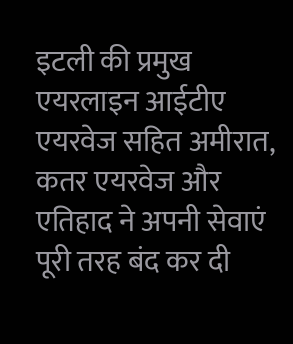इटली की प्रमुख एयरलाइन आईटीए एयरवेज सहित अमीरात, कतर एयरवेज और एतिहाद ने अपनी सेवाएं पूरी तरह बंद कर दी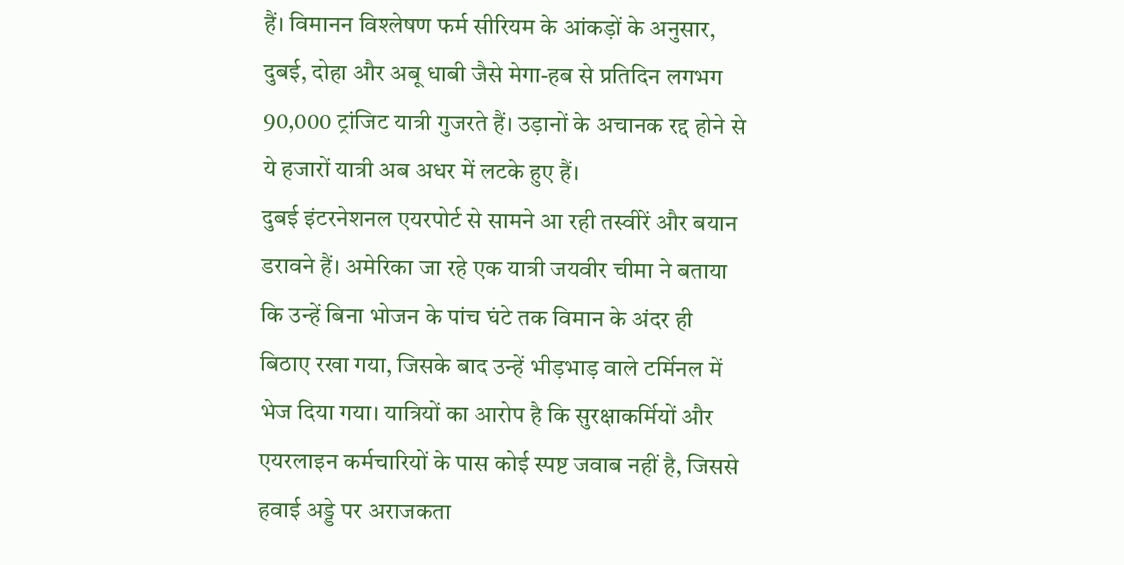हैं। विमानन विश्लेषण फर्म सीरियम के आंकड़ों के अनुसार, दुबई, दोहा और अबू धाबी जैसे मेगा-हब से प्रतिदिन लगभग 90,000 ट्रांजिट यात्री गुजरते हैं। उड़ानों के अचानक रद्द होने से ये हजारों यात्री अब अधर में लटके हुए हैं।
दुबई इंटरनेशनल एयरपोर्ट से सामने आ रही तस्वीरें और बयान डरावने हैं। अमेरिका जा रहे एक यात्री जयवीर चीमा ने बताया कि उन्हें बिना भोजन के पांच घंटे तक विमान के अंदर ही बिठाए रखा गया, जिसके बाद उन्हें भीड़भाड़ वाले टर्मिनल में भेज दिया गया। यात्रियों का आरोप है कि सुरक्षाकर्मियों और एयरलाइन कर्मचारियों के पास कोई स्पष्ट जवाब नहीं है, जिससे हवाई अड्डे पर अराजकता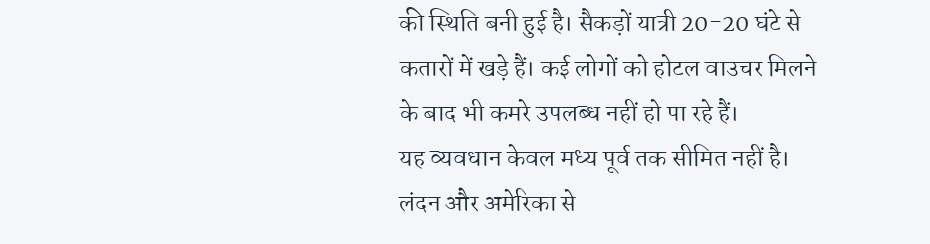की स्थिति बनी हुई है। सैकड़ों यात्री 20-20 घंटे से कतारों में खड़े हैं। कई लोगों को होटल वाउचर मिलने के बाद भी कमरे उपलब्ध नहीं हो पा रहे हैं।
यह व्यवधान केवल मध्य पूर्व तक सीमित नहीं है। लंदन और अमेरिका से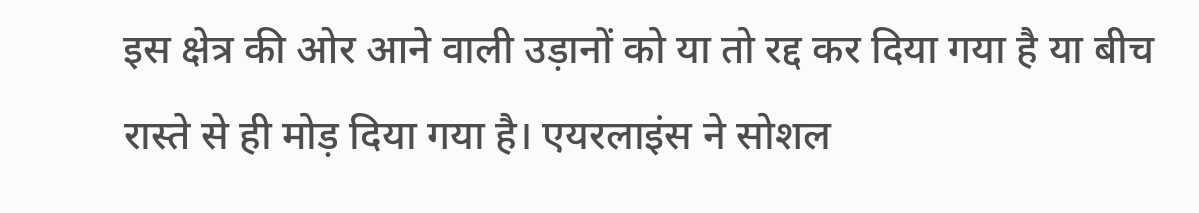इस क्षेत्र की ओर आने वाली उड़ानों को या तो रद्द कर दिया गया है या बीच रास्ते से ही मोड़ दिया गया है। एयरलाइंस ने सोशल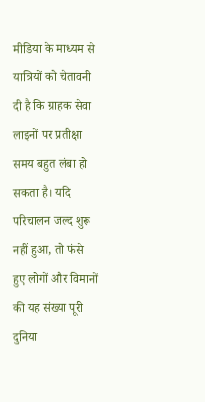मीडिया के माध्यम से यात्रियों को चेतावनी दी है कि ग्राहक सेवा लाइनों पर प्रतीक्षा समय बहुत लंबा हो सकता है। यदि परिचालन जल्द शुरू नहीं हुआ, तो फंसे हुए लोगों और विमानों की यह संख्या पूरी दुनिया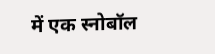में एक स्नोबॉल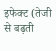इफेक्ट (तेजी से बढ़ती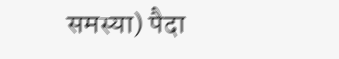समस्या) पैदा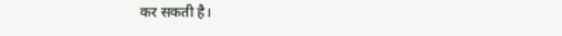कर सकती है।